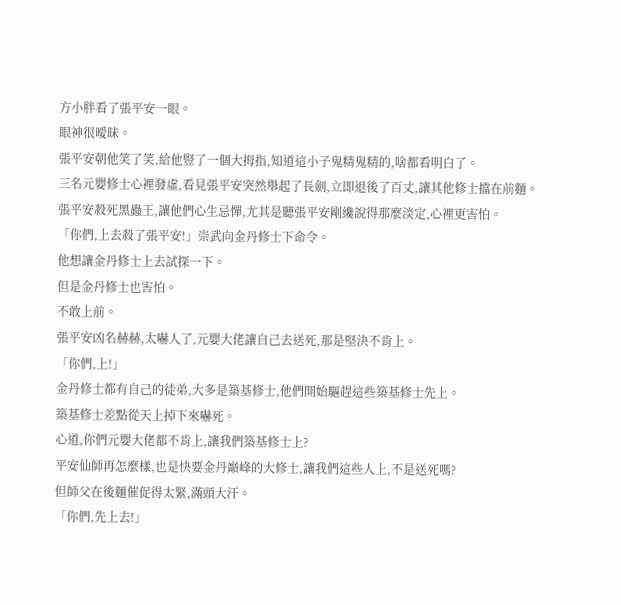方小胖看了張平安一眼。
眼神很曖昧。
張平安朝他笑了笑,給他豎了一個大拇指,知道這小子鬼精鬼精的,啥都看明白了。
三名元嬰修士心裡發虛,看見張平安突然舉起了長劍,立即退後了百丈,讓其他修士擋在前麵。
張平安殺死黑蟲王,讓他們心生忌憚,尤其是聽張平安剛纔說得那麼淡定,心裡更害怕。
「你們,上去殺了張平安!」崇武向金丹修士下命令。
他想讓金丹修士上去試探一下。
但是金丹修士也害怕。
不敢上前。
張平安凶名赫赫,太嚇人了,元嬰大佬讓自己去送死,那是堅決不肯上。
「你們,上!」
金丹修士都有自己的徒弟,大多是築基修士,他們開始驅趕這些築基修士先上。
築基修士差點從天上掉下來嚇死。
心道,你們元嬰大佬都不肯上,讓我們築基修士上?
平安仙師再怎麼樣,也是快要金丹巔峰的大修士,讓我們這些人上,不是送死嗎?
但師父在後麵催促得太緊,滿頭大汗。
「你們,先上去!」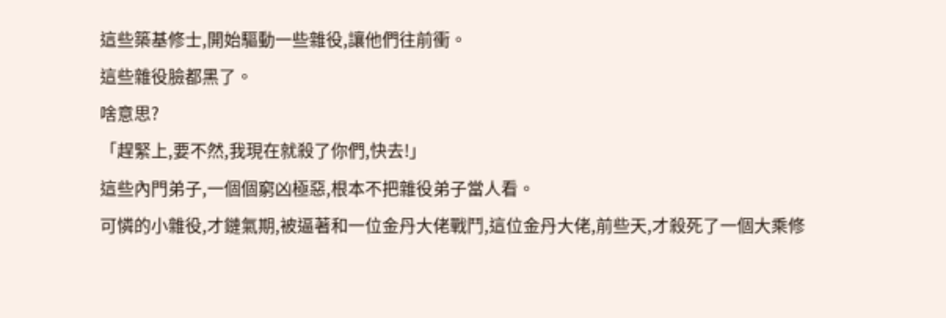這些築基修士,開始驅動一些雜役,讓他們往前衝。
這些雜役臉都黑了。
啥意思?
「趕緊上,要不然,我現在就殺了你們,快去!」
這些內門弟子,一個個窮凶極惡,根本不把雜役弟子當人看。
可憐的小雜役,才鏈氣期,被逼著和一位金丹大佬戰鬥,這位金丹大佬,前些天,才殺死了一個大乘修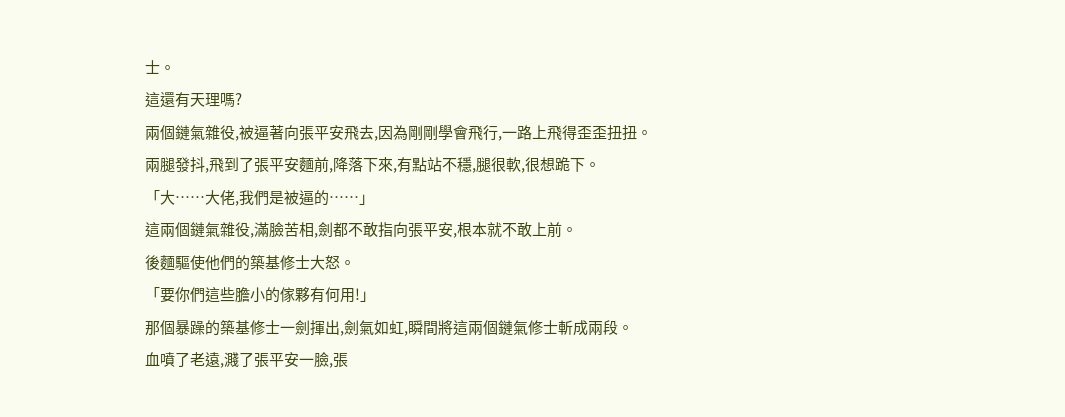士。
這還有天理嗎?
兩個鏈氣雜役,被逼著向張平安飛去,因為剛剛學會飛行,一路上飛得歪歪扭扭。
兩腿發抖,飛到了張平安麵前,降落下來,有點站不穩,腿很軟,很想跪下。
「大……大佬,我們是被逼的……」
這兩個鏈氣雜役,滿臉苦相,劍都不敢指向張平安,根本就不敢上前。
後麵驅使他們的築基修士大怒。
「要你們這些膽小的傢夥有何用!」
那個暴躁的築基修士一劍揮出,劍氣如虹,瞬間將這兩個鏈氣修士斬成兩段。
血噴了老遠,濺了張平安一臉,張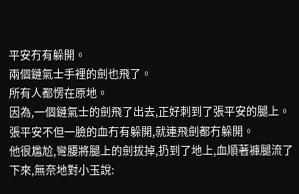平安冇有躲開。
兩個鏈氣士手裡的劍也飛了。
所有人都愣在原地。
因為,一個鏈氣士的劍飛了出去,正好刺到了張平安的腿上。
張平安不但一臉的血冇有躲開,就連飛劍都冇躲開。
他很尷尬,彎腰將腿上的劍拔掉,扔到了地上,血順著褲腿流了下來,無奈地對小玉說: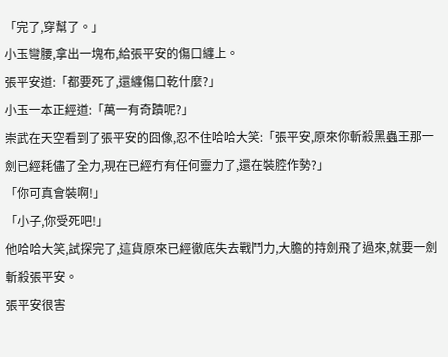「完了,穿幫了。」
小玉彎腰,拿出一塊布,給張平安的傷口纏上。
張平安道:「都要死了,還纏傷口乾什麼?」
小玉一本正經道:「萬一有奇蹟呢?」
崇武在天空看到了張平安的囧像,忍不住哈哈大笑:「張平安,原來你斬殺黑蟲王那一劍已經耗儘了全力,現在已經冇有任何靈力了,還在裝腔作勢?」
「你可真會裝啊!」
「小子,你受死吧!」
他哈哈大笑,試探完了,這貨原來已經徹底失去戰鬥力,大膽的持劍飛了過來,就要一劍斬殺張平安。
張平安很害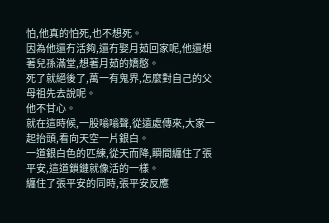怕,他真的怕死,也不想死。
因為他還冇活夠,還冇娶月茹回家呢,他還想著兒孫滿堂,想著月茹的嬌憨。
死了就絕後了,萬一有鬼界,怎麼對自己的父母祖先去說呢。
他不甘心。
就在這時候,一股嗡嗡聲,從遠處傳來,大家一起抬頭,看向天空一片銀白。
一道銀白色的匹練,從天而降,瞬間纏住了張平安,這道鎖鏈就像活的一樣。
纏住了張平安的同時,張平安反應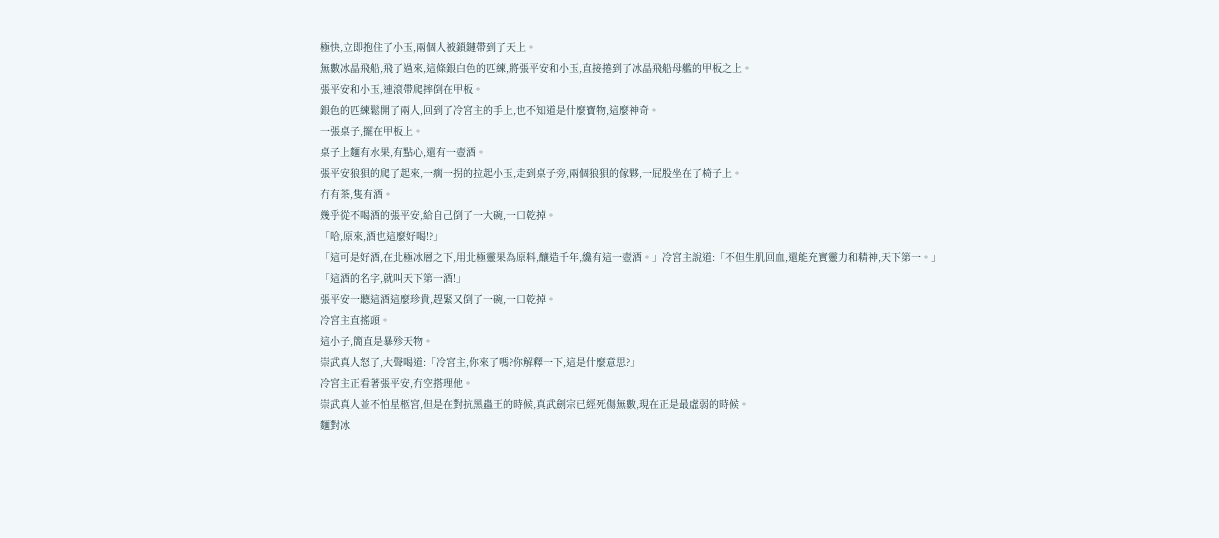極快,立即抱住了小玉,兩個人被鎖鏈帶到了天上。
無數冰晶飛船,飛了過來,這條銀白色的匹練,將張平安和小玉,直接捲到了冰晶飛船母艦的甲板之上。
張平安和小玉,連滾帶爬摔倒在甲板。
銀色的匹練鬆開了兩人,回到了冷宮主的手上,也不知道是什麼寶物,這麼神奇。
一張桌子,擺在甲板上。
桌子上麵有水果,有點心,還有一壺酒。
張平安狼狽的爬了起來,一瘸一拐的拉起小玉,走到桌子旁,兩個狼狽的傢夥,一屁股坐在了椅子上。
冇有茶,隻有酒。
幾乎從不喝酒的張平安,給自己倒了一大碗,一口乾掉。
「哈,原來,酒也這麼好喝!?」
「這可是好酒,在北極冰層之下,用北極靈果為原料,釀造千年,纔有這一壺酒。」冷宮主說道:「不但生肌回血,還能充實靈力和精神,天下第一。」
「這酒的名字,就叫天下第一酒!」
張平安一聽這酒這麼珍貴,趕緊又倒了一碗,一口乾掉。
冷宮主直搖頭。
這小子,簡直是暴殄天物。
崇武真人怒了,大聲喝道:「冷宮主,你來了嗎?你解釋一下,這是什麼意思?」
冷宮主正看著張平安,冇空搭理他。
崇武真人並不怕星柩宮,但是在對抗黑蟲王的時候,真武劍宗已經死傷無數,現在正是最虛弱的時候。
麵對冰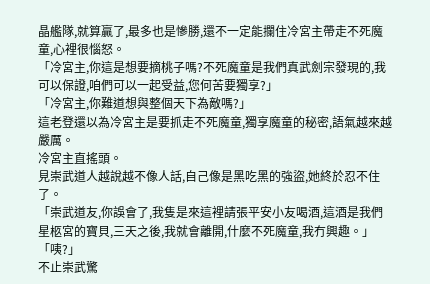晶艦隊,就算贏了,最多也是慘勝,還不一定能攔住冷宮主帶走不死魔童,心裡很惱怒。
「冷宮主,你這是想要摘桃子嗎?不死魔童是我們真武劍宗發現的,我可以保證,咱們可以一起受益,您何苦要獨享?」
「冷宮主,你難道想與整個天下為敵嗎?」
這老登還以為冷宮主是要抓走不死魔童,獨享魔童的秘密,語氣越來越嚴厲。
冷宮主直搖頭。
見崇武道人越說越不像人話,自己像是黑吃黑的強盜,她終於忍不住了。
「崇武道友,你誤會了,我隻是來這裡請張平安小友喝酒,這酒是我們星柩宮的寶貝,三天之後,我就會離開,什麼不死魔童,我冇興趣。」
「咦?」
不止崇武驚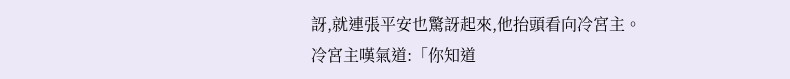訝,就連張平安也驚訝起來,他抬頭看向冷宮主。
冷宮主嘆氣道:「你知道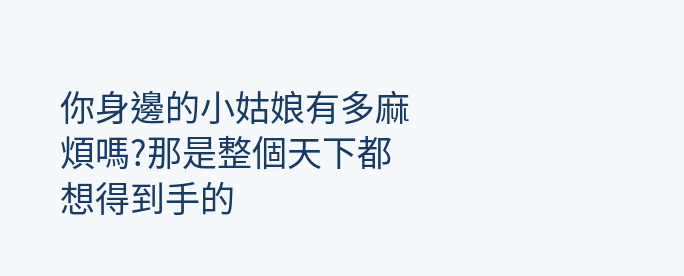你身邊的小姑娘有多麻煩嗎?那是整個天下都想得到手的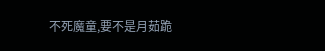不死魔童,要不是月茹跪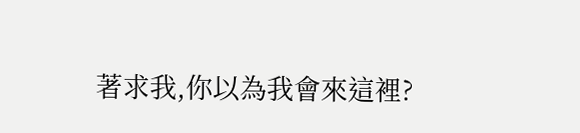著求我,你以為我會來這裡?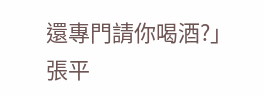還專門請你喝酒?」
張平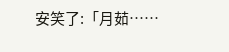安笑了:「月茹……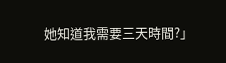她知道我需要三天時間?」